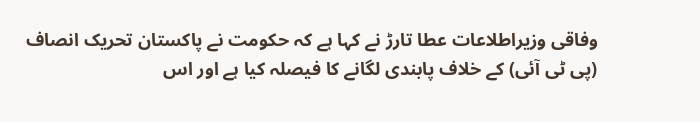وفاقی وزیراطلاعات عطا تارڑ نے کہا ہے کہ حکومت نے پاکستان تحریک انصاف (پی ٹی آئی) کے خلاف پابندی لگانے کا فیصلہ کیا ہے اور اس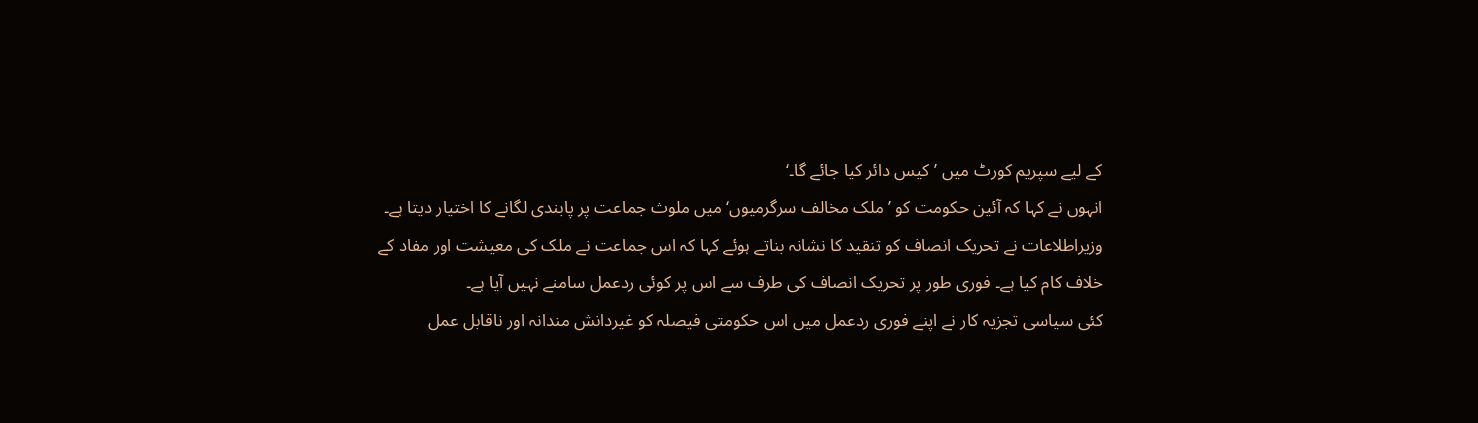کے لیے سپریم کورٹ میں ’کیس دائر کیا جائے گا۔‘
انہوں نے کہا کہ آئین حکومت کو ’ملک مخالف سرگرمیوں‘ میں ملوث جماعت پر پابندی لگانے کا اختیار دیتا ہے۔
وزیراطلاعات نے تحریک انصاف کو تنقید کا نشانہ بناتے ہوئے کہا کہ اس جماعت نے ملک کی معیشت اور مفاد کے خلاف کام کیا ہے۔ فوری طور پر تحریک انصاف کی طرف سے اس پر کوئی ردعمل سامنے نہیں آیا ہے۔
کئی سیاسی تجزیہ کار نے اپنے فوری ردعمل میں اس حکومتی فیصلہ کو غیردانش مندانہ اور ناقابل عمل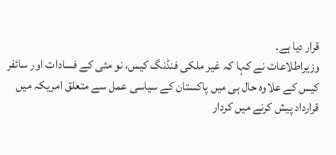قرار دیا ہے۔
وزیراطلاعات نے کہا کہ غیر ملکی فنڈنگ کیس، نو مئی کے فسادات اور سائفر کیس کے علاوہ حال ہی میں پاکستان کے سیاسی عمل سے متعلق امریکہ میں قرارداد پیش کرنے میں کردار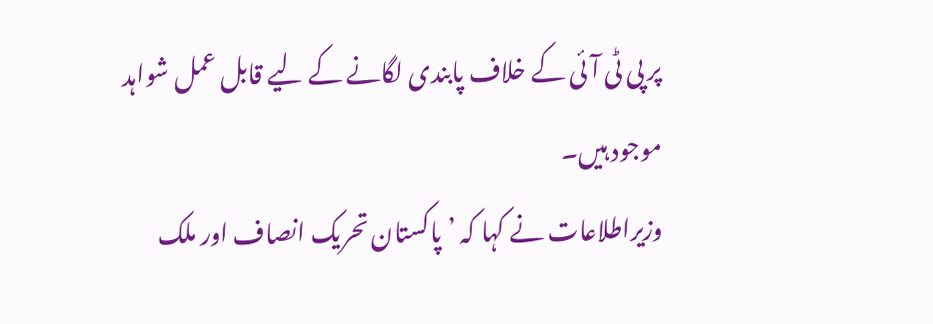پر پی ٹی آئی کے خلاف پابندی لگانے کے لیے قابل عمل شواہد موجود ہیں۔
وزیراطلاعات نے کہا کہ ’پاکستان تحریک انصاف اور ملک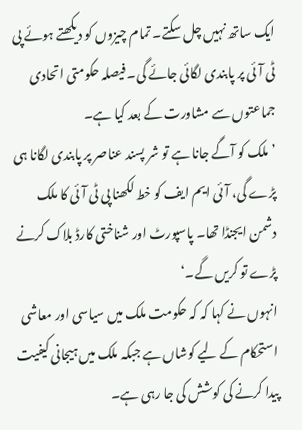ایک ساتھ نہیں چل سکتے۔ تمام چیزوں کو دیکھتے ہوئے پی ٹی آئی پر پابندی لگائی جائے گی۔ فیصلہ حکومتی اتحادی جماعتوں سے مشاورت کے بعد کیا ہے۔
’ملک کو آگے جانا ہے تو شر پسند عناصر پر پابندی لگانا ہی پڑے گی، آئی ایم ایف کو خط لکھنا پی ٹی آئی کا ملک دشمن ایجنڈا تھا۔ پاسپورٹ اور شناختی کارڈ بلاک کرنے پڑے تو کریں گے۔‘
انہوں نے کہا کہ کہ حکومت ملک میں سیاسی اور معاشی استحکام کے لیے کوشاں ہے جبکہ ملک میں ہیجانی کیفیت پیدا کرنے کی کوشش کی جا رہی ہے۔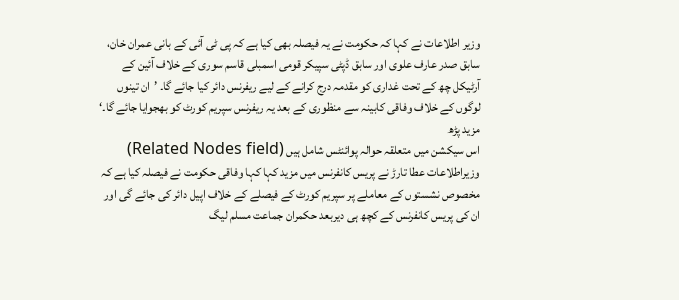وزیر اطلاعات نے کہا کہ حکومت نے یہ فیصلہ بھی کیا ہے کہ پی ٹی آئی کے بانی عمران خان، سابق صدر عارف علوی اور سابق ڈپٹی سپیکر قومی اسمبلی قاسم سوری کے خلاف آئین کے آرٹیکل چھ کے تحت غداری کو مقدمہ درج کرانے کے لیے ریفرنس دائر کیا جائے گا۔ ’ان تینوں لوگوں کے خلاف وفاقی کابینہ سے منظوری کے بعد یہ ریفرنس سپریم کورٹ کو بھجوایا جائے گا۔‘
مزید پڑھ
اس سیکشن میں متعلقہ حوالہ پوائنٹس شامل ہیں (Related Nodes field)
وزیراطلاعات عطا تارڑ نے پریس کانفرنس میں مزید کہا کہا وفاقی حکومت نے فیصلہ کیا ہے کہ مخصوص نشستوں کے معاملے پر سپریم کورٹ کے فیصلے کے خلاف اپیل دائر کی جائے گی اور ان کی پریس کانفرنس کے کچھ ہی دیربعد حکمران جماعت مسلم لیگ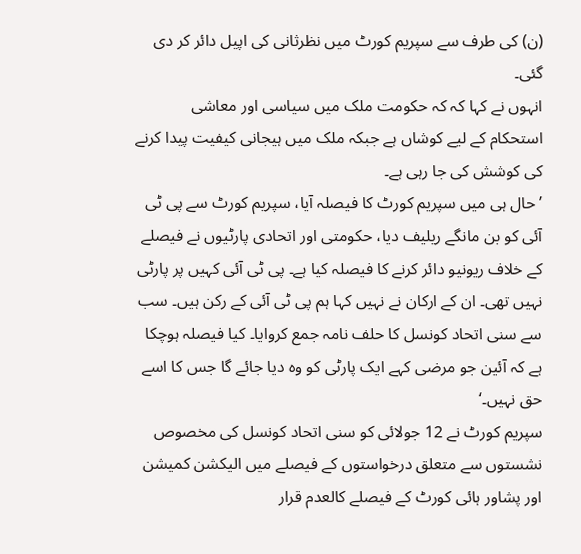(ن) کی طرف سے سپریم کورٹ میں نظرثانی کی اپیل دائر کر دی گئی۔
انہوں نے کہا کہ کہ حکومت ملک میں سیاسی اور معاشی استحکام کے لیے کوشاں ہے جبکہ ملک میں ہیجانی کیفیت پیدا کرنے کی کوشش کی جا رہی ہے۔
’حال ہی میں سپریم کورٹ کا فیصلہ آیا، سپریم کورٹ سے پی ٹی آئی کو بن مانگے ریلیف دیا، حکومتی اور اتحادی پارٹیوں نے فیصلے کے خلاف ریونیو دائر کرنے کا فیصلہ کیا ہے۔ پی ٹی آئی کہیں پر پارٹی نہیں تھی۔ ان کے ارکان نے نہیں کہا ہم پی ٹی آئی کے رکن ہیں۔ سب سے سنی اتحاد کونسل کا حلف نامہ جمع کروایا۔ کیا فیصلہ ہوچکا ہے کہ آئین جو مرضی کہے ایک پارٹی کو وہ دیا جائے گا جس کا اسے حق نہیں۔‘
سپریم کورٹ نے 12 جولائی کو سنی اتحاد کونسل کی مخصوص نشستوں سے متعلق درخواستوں کے فیصلے میں الیکشن کمیشن اور پشاور ہائی کورٹ کے فیصلے کالعدم قرار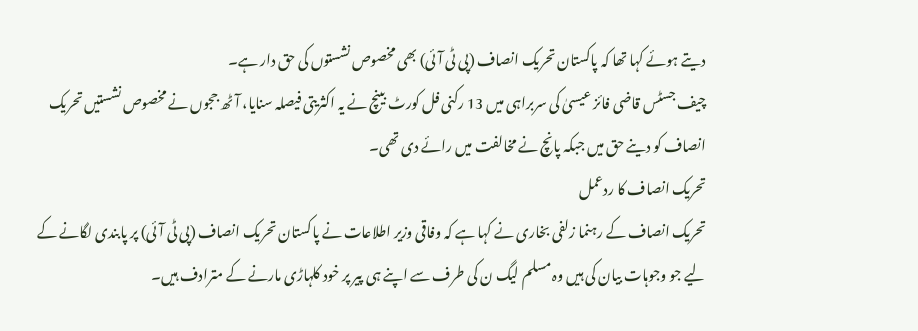دیتے ہوئے کہا تھا کہ پاکستان تحریک انصاف (پی ٹی آئی) بھی مخصوص نشستوں کی حق دار ہے۔
چیف جسٹس قاضی فائز عیسیٰ کی سربراہی میں 13 رکنی فل کورٹ بینچ نے یہ اکثریتی فیصلہ سنایا، آٹھ ججوں نے مخصوص نشستیں تحریک انصاف کو دینے حق میں جبکہ پانچ نے مخالفت میں رائے دی تھی۔
تحریک انصاف کا ردعمل
تحریک انصاف کے رہنما زلفی بخاری نے کہا ہے کہ وفاقی وزیر اطلاعات نے پاکستان تحریک انصاف (پی ٹی آئی) پر پابندی لگانے کے لیے جو وجوہات بیان کی ہیں وہ مسلم لیگ ن کی طرف سے اپنے ہی پیر پر خود کلہاڑی مارنے کے مترادف ہیں۔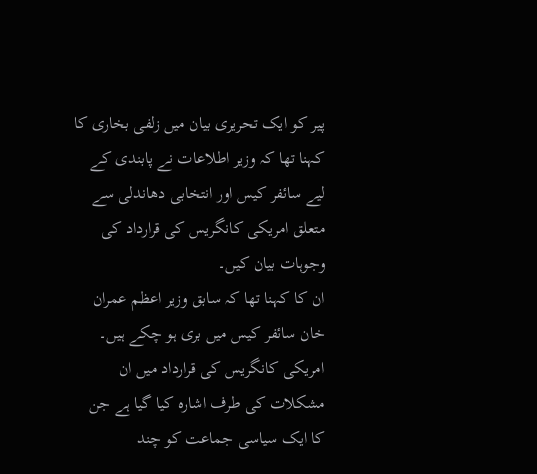پیر کو ایک تحریری بیان میں زلفی بخاری کا کہنا تھا کہ وزیر اطلاعات نے پابندی کے لیے سائفر کیس اور انتخابی دھاندلی سے متعلق امریکی کانگریس کی قرارداد کی وجوہات بیان کیں۔
ان کا کہنا تھا کہ سابق وزیر اعظم عمران خان سائفر کیس میں بری ہو چکے ہیں۔ امریکی کانگریس کی قرارداد میں ان مشکلات کی طرف اشارہ کیا گیا ہے جن کا ایک سیاسی جماعت کو چند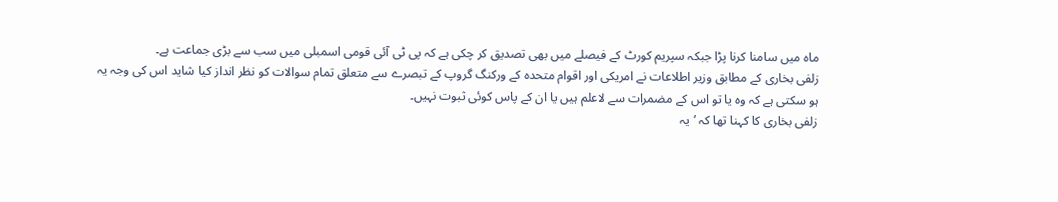ماہ میں سامنا کرنا پڑا جبکہ سپریم کورٹ کے فیصلے میں بھی تصدیق کر چکی ہے کہ پی ٹی آئی قومی اسمبلی میں سب سے بڑی جماعت ہے۔
زلفی بخاری کے مطابق وزیر اطلاعات نے امریکی اور اقوام متحدہ کے ورکنگ گروپ کے تبصرے سے متعلق تمام سوالات کو نظر انداز کیا شاید اس کی وجہ یہ ہو سکتی ہے کہ وہ یا تو اس کے مضمرات سے لاعلم ہیں یا ان کے پاس کوئی ثبوت نہیں۔
زلفی بخاری کا کہنا تھا کہ ’یہ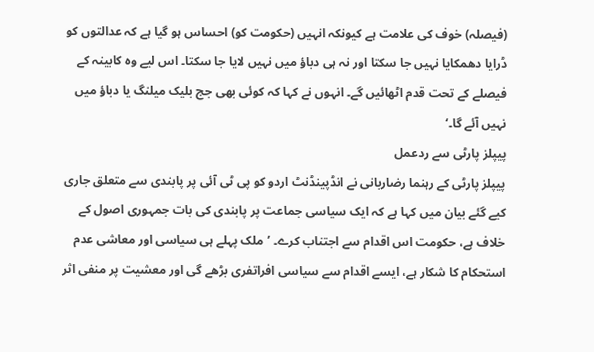(فیصلہ) خوف کی علامت ہے کیونکہ انہیں (حکومت کو) احساس ہو گیا ہے کہ عدالتوں کو ڈرایا دھمکایا نہیں جا سکتا اور نہ ہی دباؤ میں نہیں لایا جا سکتا۔ اس لیے وہ کابینہ کے فیصلے کے تحت قدم اٹھائیں گے۔ انہوں نے کہا کہ کوئی بھی جج بلیک میلنگ یا دباؤ میں نہیں آئے گا۔‘
پیپلز پارٹی سے ردعمل
پیپلز پارٹی کے رہنما رضاربانی نے انڈپینڈنٹ اردو کو پی ٹی آئی پر پابندی سے متعلق جاری کیے گئے بیان میں کہا ہے کہ ایک سیاسی جماعت پر پابندی کی بات جمہوری اصول کے خلاف ہے، حکومت اس اقدام سے اجتناب کرے۔ ’ملک پہلے ہی سیاسی اور معاشی عدم استحکام کا شکار ہے، ایسے اقدام سے سیاسی افراتفری بڑھے گی اور معشیت پر منفی اثر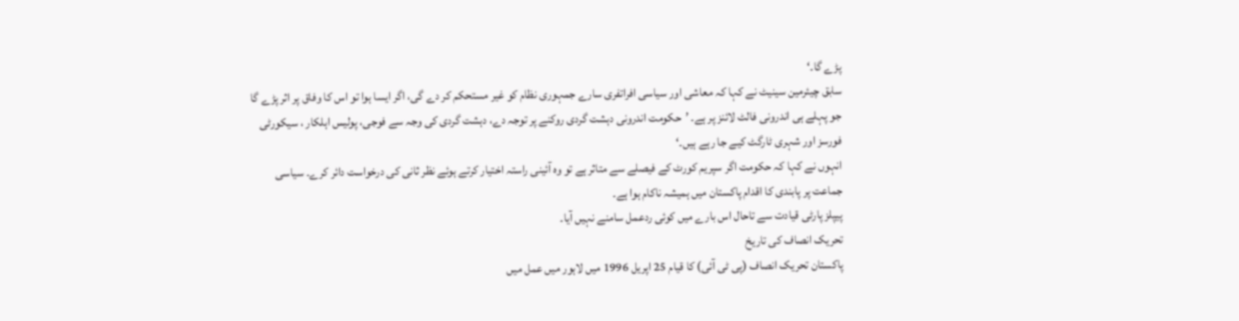پڑے گا۔‘
سابق چیئرمین سینیٹ نے کہا کہ معاشی اور سیاسی افراتفری سارے جمہوری نظام کو غیر مستحکم کر دے گی، اگر ایسا ہوا تو اس کا وفاق پر اثر پڑے گا جو پہلے ہی اندرونی فالٹ لائنز پر ہے۔ ’حکومت اندرونی دہشت گردی روکنے پر توجہ دے، دہشت گردی کی وجہ سے فوجی، پولیس اہلکار ، سیکورٹی فورسز اور شہری ٹارگٹ کیے جا رہے ہیں۔‘
انہوں نے کہا کہ حکومت اگر سپریم کورٹ کے فیصلے سے متاثر ہے تو وہ آئینی راستہ اختیار کرتے ہوئے نظر ثانی کی درخواست دائر کرے۔ سیاسی جماعت پر پابندی کا اقدام پاکستان میں ہمیشہ ناکام ہوا ہے۔
پیپلز پارٹی قیادت سے تاحال اس بارے میں کوئی ردعمل سامنے نہیں آیا۔
تحریک انصاف کی تاریخ
پاکستان تحریک انصاف (پی ٹی آئی) کا قیام 25 اپریل 1996 میں لاہور میں عمل میں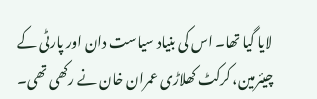لایا گیا تھا۔ اس کی بنیاد سیاست دان اور پارٹی کے چیئرمین، کرکٹ کھلاڑی عمران خان نے رکھی تھی۔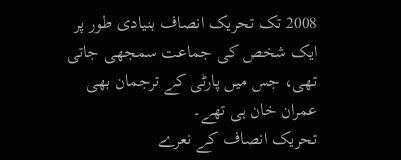2008 تک تحریک انصاف بنیادی طور پر ایک شخص کی جماعت سمجھی جاتی تھی، جس میں پارٹی کے ترجمان بھی عمران خان ہی تھے۔
تحریک انصاف کے نعرے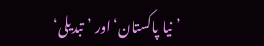’نیا پاکستان‘ اور ’تبدیلی‘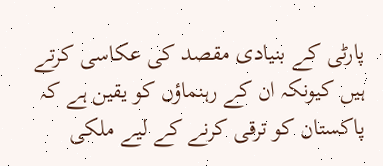پارٹی کے بنیادی مقصد کی عکاسی کرتے ہیں کیونکہ ان کے رہنماؤں کو یقین ہے کہ پاکستان کو ترقی کرنے کے لیے ملکی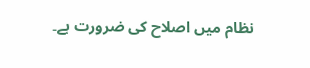نظام میں اصلاح کی ضرورت ہے۔